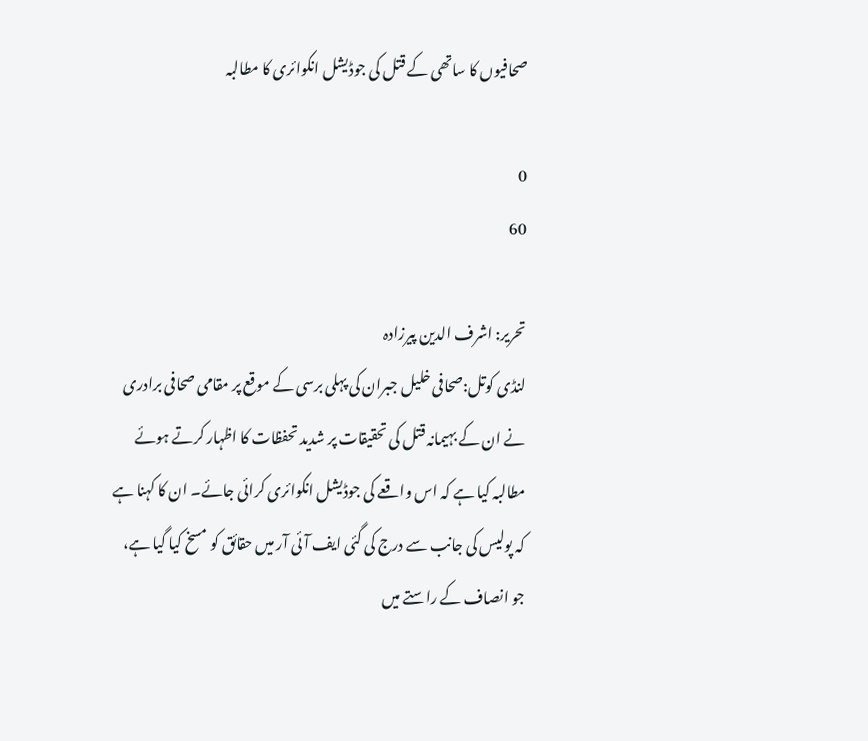صحافیوں کا ساتھی کے قتل کی جوڈیشل انکوائری کا مطالبہ

0
60

تحریر: اشرف الدین پیرزادہ
لنڈی کوتل:صحافی خلیل جبران کی پہلی برسی کے موقع پر مقامی صحافی برادری نے ان کے بہیمانہ قتل کی تحقیقات پر شدید تحفظات کا اظہار کرتے ہوئے مطالبہ کیا ہے کہ اس واقعے کی جوڈیشل انکوائری کرائی جائے۔ ان کا کہنا ہے کہ پولیس کی جانب سے درج کی گئی ایف آئی آر میں حقائق کو مسخ کیا گیا ہے، جو انصاف کے راستے میں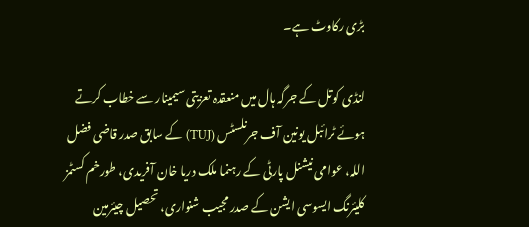بڑی رکاوٹ ہے۔

لنڈی کوتل کے جرگہ ہال میں منعقدہ تعزیتی سیمینار سے خطاب کرتے ہوئے ٹرائبل یونین آف جرنلسٹس (TUJ) کے سابق صدر قاضی فضل اللہ، عوامی نیشنل پارٹی کے رہنما ملک دریا خان آفریدی، طورخم کسٹمز کلیئرنگ ایسوسی ایشن کے صدر مجیب شنواری، تحصیل چیئرمین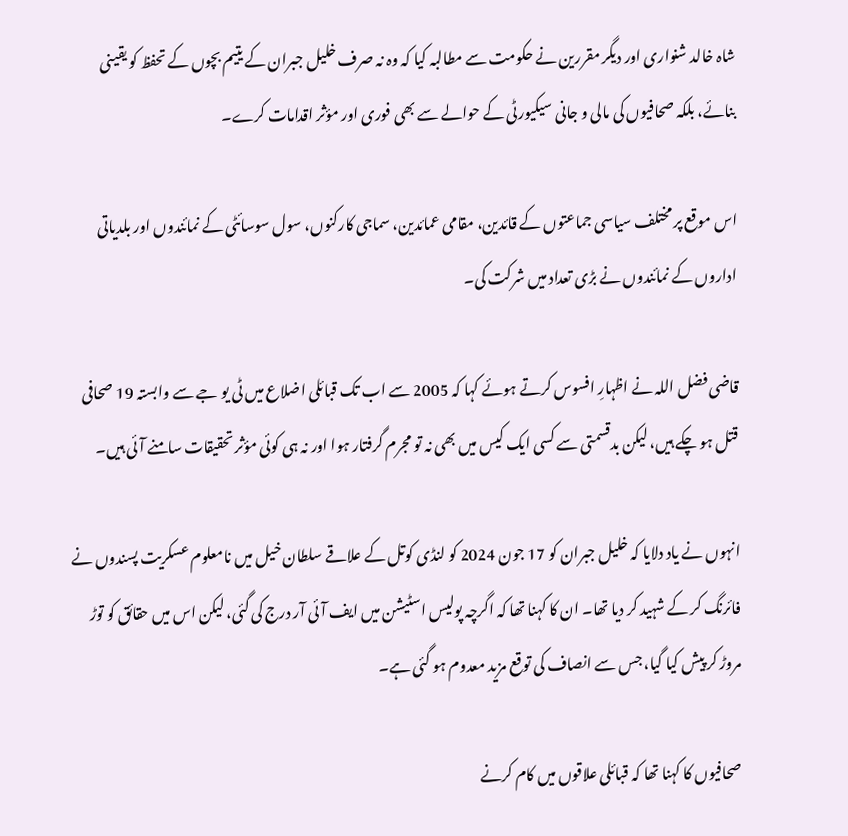شاہ خالد شنواری اور دیگر مقررین نے حکومت سے مطالبہ کیا کہ وہ نہ صرف خلیل جبران کے یتیم بچوں کے تحفظ کو یقینی بنائے، بلکہ صحافیوں کی مالی و جانی سیکیورٹی کے حوالے سے بھی فوری اور مؤثر اقدامات کرے۔

اس موقع پر مختلف سیاسی جماعتوں کے قائدین، مقامی عمائدین، سماجی کارکنوں، سول سوسائٹی کے نمائندوں اور بلدیاتی اداروں کے نمائندوں نے بڑی تعداد میں شرکت کی۔

قاضی فضل اللہ نے اظہارِ افسوس کرتے ہوئے کہا کہ 2005 سے اب تک قبائلی اضلاع میں ٹی یو جے سے وابستہ 19 صحافی قتل ہو چکے ہیں، لیکن بدقسمتی سے کسی ایک کیس میں بھی نہ تو مجرم گرفتار ہوا اور نہ ہی کوئی مؤثر تحقیقات سامنے آئی ہیں۔

انہوں نے یاد دلایا کہ خلیل جبران کو 17 جون 2024 کو لنڈی کوتل کے علاقے سلطان خیل میں نامعلوم عسکریت پسندوں نے فائرنگ کر کے شہید کر دیا تھا۔ ان کا کہنا تھا کہ اگرچہ پولیس اسٹیشن میں ایف آئی آر درج کی گئی، لیکن اس میں حقائق کو توڑ مروڑ کر پیش کیا گیا، جس سے انصاف کی توقع مزید معدوم ہو گئی ہے۔

صحافیوں کا کہنا تھا کہ قبائلی علاقوں میں کام کرنے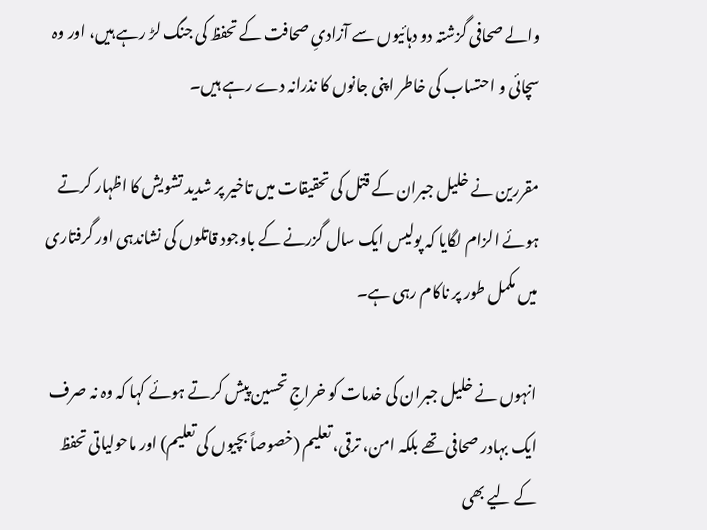والے صحافی گزشتہ دو دہائیوں سے آزادیِ صحافت کے تحفظ کی جنگ لڑ رہے ہیں، اور وہ سچائی و احتساب کی خاطر اپنی جانوں کا نذرانہ دے رہے ہیں۔

مقررین نے خلیل جبران کے قتل کی تحقیقات میں تاخیر پر شدید تشویش کا اظہار کرتے ہوئے الزام لگایا کہ پولیس ایک سال گزرنے کے باوجود قاتلوں کی نشاندہی اور گرفتاری میں مکمل طور پر ناکام رہی ہے۔

انہوں نے خلیل جبران کی خدمات کو خراجِ تحسین پیش کرتے ہوئے کہا کہ وہ نہ صرف ایک بہادر صحافی تھے بلکہ امن، ترقی، تعلیم (خصوصاً بچیوں کی تعلیم) اور ماحولیاتی تحفظ کے لیے بھی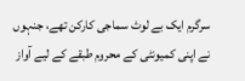سرگرم ایک بے لوث سماجی کارکن تھے، جنہوں نے اپنی کمیونٹی کے محروم طبقے کے لیے آواز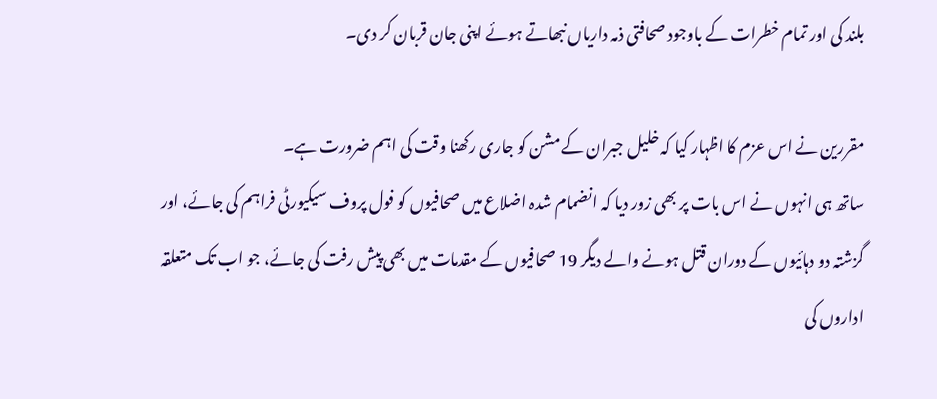بلند کی اور تمام خطرات کے باوجود صحافتی ذمہ داریاں نبھاتے ہوئے اپنی جان قربان کر دی۔

مقررین نے اس عزم کا اظہار کیا کہ خلیل جبران کے مشن کو جاری رکھنا وقت کی اہم ضرورت ہے۔
ساتھ ہی انہوں نے اس بات پر بھی زور دیا کہ انضمام شدہ اضلاع میں صحافیوں کو فول پروف سیکیورٹی فراہم کی جائے، اور گزشتہ دو دہائیوں کے دوران قتل ہونے والے دیگر 19 صحافیوں کے مقدمات میں بھی پیش رفت کی جائے، جو اب تک متعلقہ اداروں کی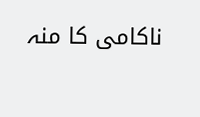ناکامی کا منہ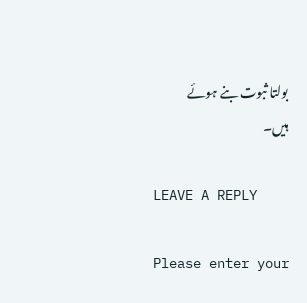بولتا ثبوت بنے ہوئے ہیں۔

LEAVE A REPLY

Please enter your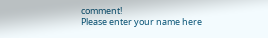comment!
Please enter your name here